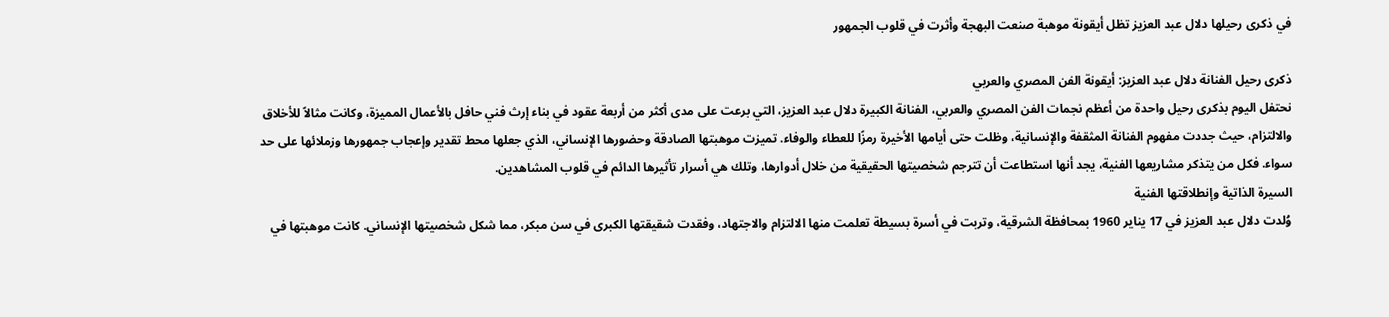في ذكرى رحيلها دلال عبد العزيز تظل أيقونة موهبة صنعت البهجة وأثرت في قلوب الجمهور

ذكرى رحيل الفنانة دلال عبد العزيز: أيقونة الفن المصري والعربي
نحتفل اليوم بذكرى رحيل واحدة من أعظم نجمات الفن المصري والعربي، الفنانة الكبيرة دلال عبد العزيز، التي برعت على مدى أكثر من أربعة عقود في بناء إرث فني حافل بالأعمال المميزة، وكانت مثالاً للأخلاق والالتزام، حيث جددت مفهوم الفنانة المثقفة والإنسانية، وظلت حتى أيامها الأخيرة رمزًا للعطاء والوفاء. تميزت موهبتها الصادقة وحضورها الإنساني، الذي جعلها محط تقدير وإعجاب جمهورها وزملائها على حد سواء. فكل من يتذكر مشاريعها الفنية، يجد أنها استطاعت أن تترجم شخصيتها الحقيقية من خلال أدوارها، وتلك هي أسرار تأثيرها الدائم في قلوب المشاهدين.
السيرة الذاتية وإنطلاقتها الفنية
وُلدت دلال عبد العزيز في 17 يناير 1960 بمحافظة الشرقية، وتربت في أسرة بسيطة تعلمت منها الالتزام والاجتهاد، وفقدت شقيقتها الكبرى في سن مبكر، مما شكل شخصيتها الإنساني. كانت موهبتها في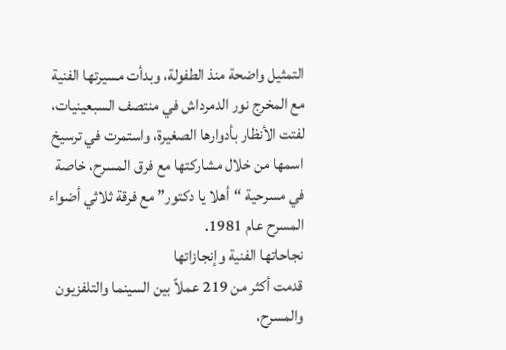التمثيل واضحة منذ الطفولة، وبدأت مسيرتها الفنية مع المخرج نور الدمرداش في منتصف السبعينيات، لفتت الأنظار بأدوارها الصغيرة، واستمرت في ترسيخ اسمها من خلال مشاركتها مع فرق المسرح، خاصة في مسرحية “أهلا يا دكتور” مع فرقة ثلاثي أضواء المسرح عام 1981.
نجاحاتها الفنية وإنجازاتها
قدمت أكثر من 219 عملاً بين السينما والتلفزيون والمسرح،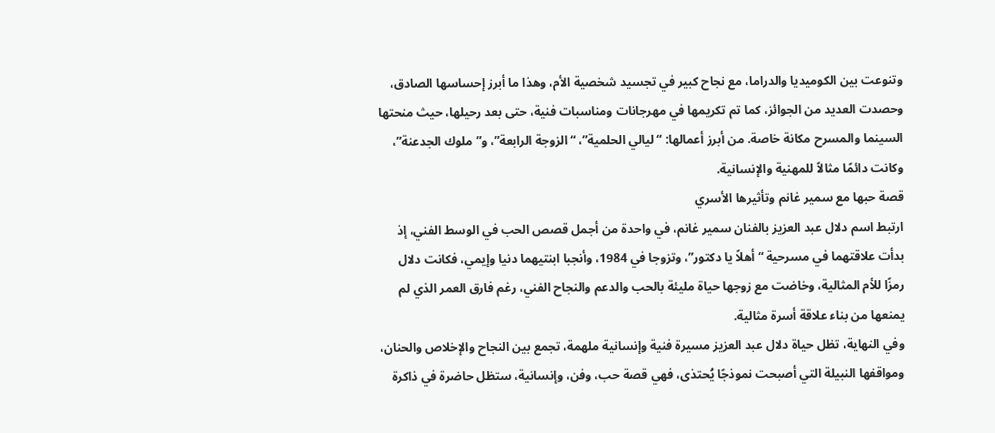وتنوعت بين الكوميديا والدراما، مع نجاح كبير في تجسيد شخصية الأم، وهذا ما أبرز إحساسها الصادق، وحصدت العديد من الجوائز، كما تم تكريمها في مهرجانات ومناسبات فنية، حتى بعد رحيلها، حيث منحتها السينما والمسرح مكانة خاصة. من أبرز أعمالها: “ليالي الحلمية”، “الزوجة الرابعة”، و”ملوك الجدعنة”، وكانت دائمًا مثالاً للمهنية والإنسانية.
قصة حبها مع سمير غانم وتأثيرها الأسري
ارتبط اسم دلال عبد العزيز بالفنان سمير غانم، في واحدة من أجمل قصص الحب في الوسط الفني، إذ بدأت علاقتهما في مسرحية “أهلاً يا دكتور”، وتزوجا في 1984، وأنجبا ابنتيهما دنيا وإيمي، فكانت دلال رمزًا للأم المثالية، وخاضت مع زوجها حياة مليئة بالحب والدعم والنجاح الفني، رغم فارق العمر الذي لم يمنعها من بناء علاقة أسرة مثالية.
وفي النهاية، تظل حياة دلال عبد العزيز مسيرة فنية وإنسانية ملهمة، تجمع بين النجاح والإخلاص والحنان، ومواقفها النبيلة التي أصبحت نموذجًا يُحتذى، فهي قصة حب، وفن، وإنسانية، ستظل حاضرة في ذاكرة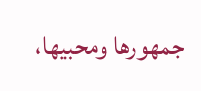جمهورها ومحبيها،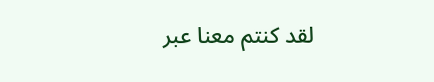لقد كنتم معنا عبر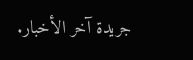جريدة آخر الأخبار.